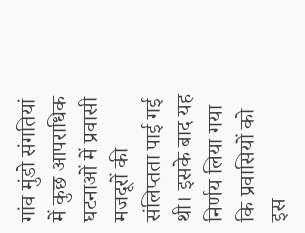गांव मुंडो संगतियां में कुछ आपराधिक घटनाओं में प्रवासी मजदूरों की संलिप्तता पाई गई थी। इसके बाद यह निर्णय लिया गया कि प्रवासियों को इस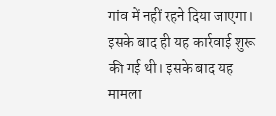गांव में नहीं रहने दिया जाएगा। इसके बाद ही यह कार्रवाई शुरू की गई थी। इसके बाद यह मामला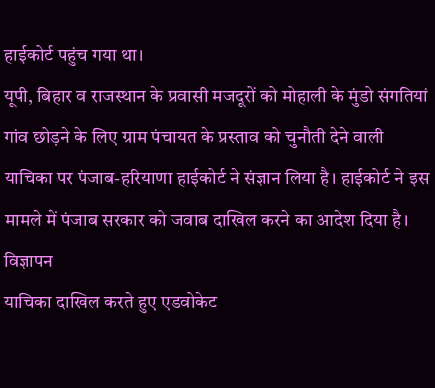हाईकोर्ट पहुंच गया था।
यूपी, बिहार व राजस्थान के प्रवासी मजदूरों को मोहाली के मुंडो संगतियां गांव छोड़ने के लिए ग्राम पंचायत के प्रस्ताव को चुनौती देने वाली याचिका पर पंजाब-हरियाणा हाईकोर्ट ने संज्ञान लिया है। हाईकोर्ट ने इस मामले में पंजाब सरकार को जवाब दाखिल करने का आदेश दिया है।
विज्ञापन
याचिका दाखिल करते हुए एडवोकेट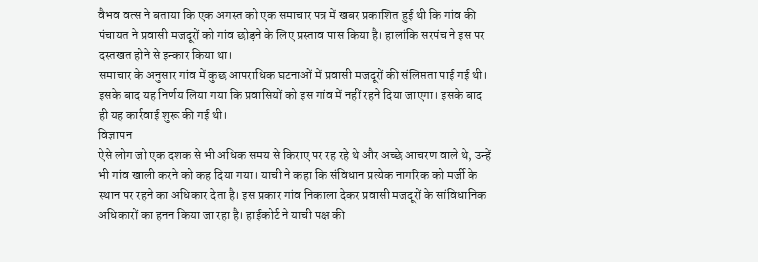वैभव वत्स ने बताया कि एक अगस्त को एक समाचार पत्र में खबर प्रकाशित हुई थी कि गांव की पंचायत ने प्रवासी मजदूरों को गांव छोड़ने के लिए प्रस्ताव पास किया है। हालांकि सरपंच ने इस पर दस्तखत होने से इन्कार किया था।
समाचार के अनुसार गांव में कुछ आपराधिक घटनाओं में प्रवासी मजदूरों की संलिप्तता पाई गई थी। इसके बाद यह निर्णय लिया गया कि प्रवासियों को इस गांव में नहीं रहने दिया जाएगा। इसके बाद ही यह कार्रवाई शुरू की गई थी।
विज्ञापन
ऐसे लोग जो एक दशक से भी अधिक समय से किराए पर रह रहे थे और अच्छे आचरण वाले थे, उन्हें भी गांव खाली करने को कह दिया गया। याची ने कहा कि संविधान प्रत्येक नागरिक को मर्जी के स्थान पर रहने का अधिकार देता है। इस प्रकार गांव निकाला देकर प्रवासी मजदूरों के सांविधानिक अधिकारों का हनन किया जा रहा है। हाईकोर्ट ने याची पक्ष की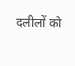दलीलों को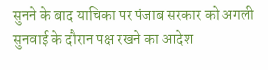सुनने के बाद याचिका पर पंजाब सरकार को अगली सुनवाई के दौरान पक्ष रखने का आदेश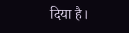दिया है।